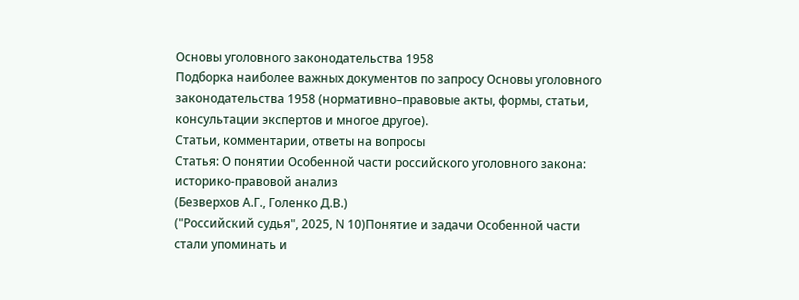Основы уголовного законодательства 1958
Подборка наиболее важных документов по запросу Основы уголовного законодательства 1958 (нормативно–правовые акты, формы, статьи, консультации экспертов и многое другое).
Статьи, комментарии, ответы на вопросы
Статья: О понятии Особенной части российского уголовного закона: историко-правовой анализ
(Безверхов А.Г., Голенко Д.В.)
("Российский судья", 2025, N 10)Понятие и задачи Особенной части стали упоминать и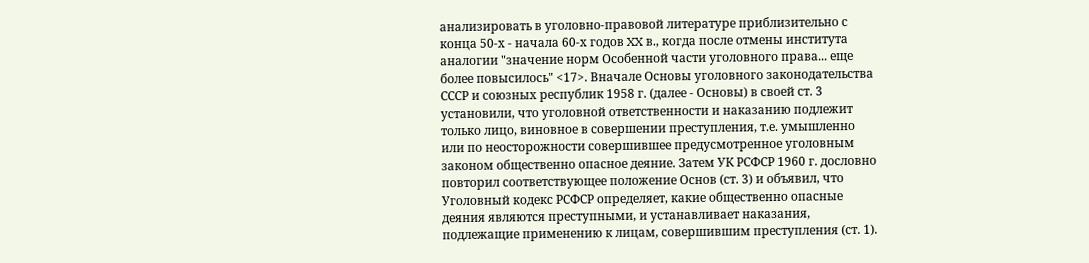анализировать в уголовно-правовой литературе приблизительно с конца 50-х - начала 60-х годов XX в., когда после отмены института аналогии "значение норм Особенной части уголовного права... еще более повысилось" <17>. Вначале Основы уголовного законодательства СССР и союзных республик 1958 г. (далее - Основы) в своей ст. 3 установили, что уголовной ответственности и наказанию подлежит только лицо, виновное в совершении преступления, т.е. умышленно или по неосторожности совершившее предусмотренное уголовным законом общественно опасное деяние. Затем УК РСФСР 1960 г. дословно повторил соответствующее положение Основ (ст. 3) и объявил, что Уголовный кодекс РСФСР определяет, какие общественно опасные деяния являются преступными, и устанавливает наказания, подлежащие применению к лицам, совершившим преступления (ст. 1).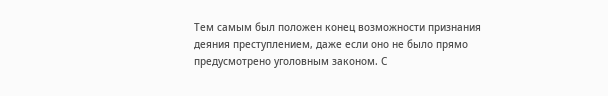Тем самым был положен конец возможности признания деяния преступлением, даже если оно не было прямо предусмотрено уголовным законом. С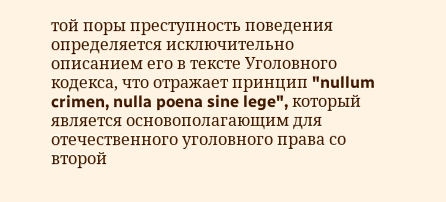той поры преступность поведения определяется исключительно описанием его в тексте Уголовного кодекса, что отражает принцип "nullum crimen, nulla poena sine lege", который является основополагающим для отечественного уголовного права со второй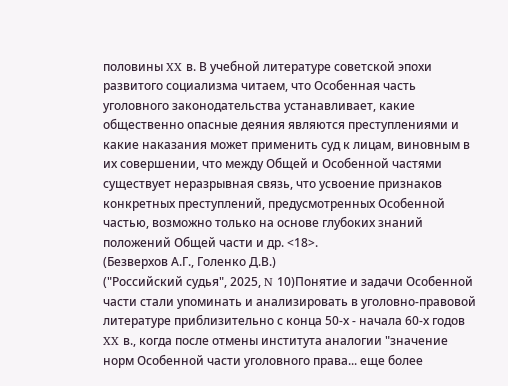половины XX в. В учебной литературе советской эпохи развитого социализма читаем, что Особенная часть уголовного законодательства устанавливает, какие общественно опасные деяния являются преступлениями и какие наказания может применить суд к лицам, виновным в их совершении, что между Общей и Особенной частями существует неразрывная связь, что усвоение признаков конкретных преступлений, предусмотренных Особенной частью, возможно только на основе глубоких знаний положений Общей части и др. <18>.
(Безверхов А.Г., Голенко Д.В.)
("Российский судья", 2025, N 10)Понятие и задачи Особенной части стали упоминать и анализировать в уголовно-правовой литературе приблизительно с конца 50-х - начала 60-х годов XX в., когда после отмены института аналогии "значение норм Особенной части уголовного права... еще более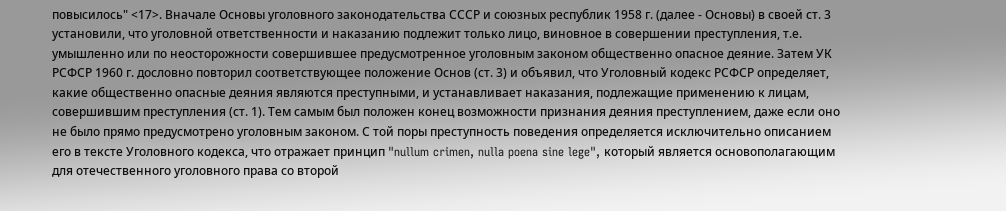повысилось" <17>. Вначале Основы уголовного законодательства СССР и союзных республик 1958 г. (далее - Основы) в своей ст. 3 установили, что уголовной ответственности и наказанию подлежит только лицо, виновное в совершении преступления, т.е. умышленно или по неосторожности совершившее предусмотренное уголовным законом общественно опасное деяние. Затем УК РСФСР 1960 г. дословно повторил соответствующее положение Основ (ст. 3) и объявил, что Уголовный кодекс РСФСР определяет, какие общественно опасные деяния являются преступными, и устанавливает наказания, подлежащие применению к лицам, совершившим преступления (ст. 1). Тем самым был положен конец возможности признания деяния преступлением, даже если оно не было прямо предусмотрено уголовным законом. С той поры преступность поведения определяется исключительно описанием его в тексте Уголовного кодекса, что отражает принцип "nullum crimen, nulla poena sine lege", который является основополагающим для отечественного уголовного права со второй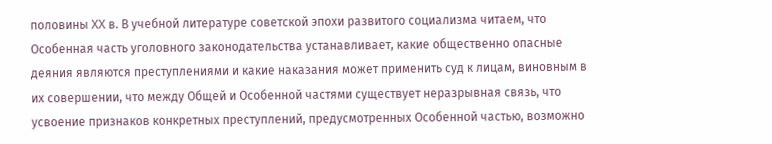половины XX в. В учебной литературе советской эпохи развитого социализма читаем, что Особенная часть уголовного законодательства устанавливает, какие общественно опасные деяния являются преступлениями и какие наказания может применить суд к лицам, виновным в их совершении, что между Общей и Особенной частями существует неразрывная связь, что усвоение признаков конкретных преступлений, предусмотренных Особенной частью, возможно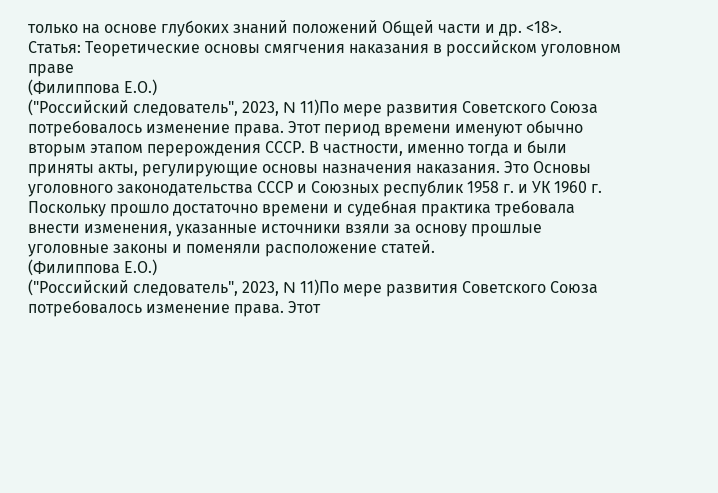только на основе глубоких знаний положений Общей части и др. <18>.
Статья: Теоретические основы смягчения наказания в российском уголовном праве
(Филиппова Е.О.)
("Российский следователь", 2023, N 11)По мере развития Советского Союза потребовалось изменение права. Этот период времени именуют обычно вторым этапом перерождения СССР. В частности, именно тогда и были приняты акты, регулирующие основы назначения наказания. Это Основы уголовного законодательства СССР и Союзных республик 1958 г. и УК 1960 г. Поскольку прошло достаточно времени и судебная практика требовала внести изменения, указанные источники взяли за основу прошлые уголовные законы и поменяли расположение статей.
(Филиппова Е.О.)
("Российский следователь", 2023, N 11)По мере развития Советского Союза потребовалось изменение права. Этот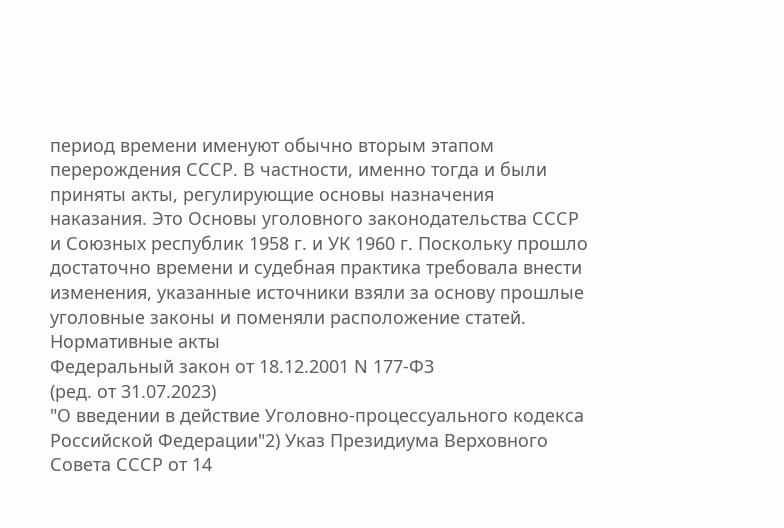период времени именуют обычно вторым этапом перерождения СССР. В частности, именно тогда и были приняты акты, регулирующие основы назначения наказания. Это Основы уголовного законодательства СССР и Союзных республик 1958 г. и УК 1960 г. Поскольку прошло достаточно времени и судебная практика требовала внести изменения, указанные источники взяли за основу прошлые уголовные законы и поменяли расположение статей.
Нормативные акты
Федеральный закон от 18.12.2001 N 177-ФЗ
(ред. от 31.07.2023)
"О введении в действие Уголовно-процессуального кодекса Российской Федерации"2) Указ Президиума Верховного Совета СССР от 14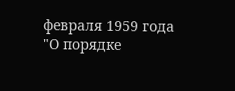февраля 1959 года "О порядке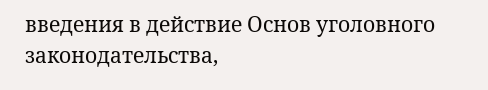введения в действие Основ уголовного законодательства,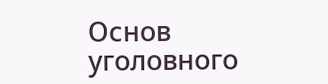Основ уголовного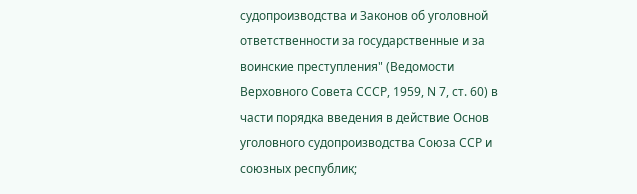судопроизводства и Законов об уголовной ответственности за государственные и за воинские преступления" (Ведомости Верховного Совета СССР, 1959, N 7, ст. 60) в части порядка введения в действие Основ уголовного судопроизводства Союза ССР и союзных республик;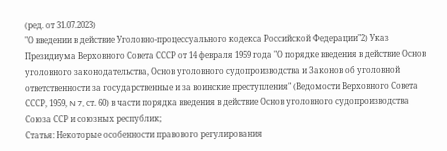(ред. от 31.07.2023)
"О введении в действие Уголовно-процессуального кодекса Российской Федерации"2) Указ Президиума Верховного Совета СССР от 14 февраля 1959 года "О порядке введения в действие Основ уголовного законодательства, Основ уголовного судопроизводства и Законов об уголовной ответственности за государственные и за воинские преступления" (Ведомости Верховного Совета СССР, 1959, N 7, ст. 60) в части порядка введения в действие Основ уголовного судопроизводства Союза ССР и союзных республик;
Статья: Некоторые особенности правового регулирования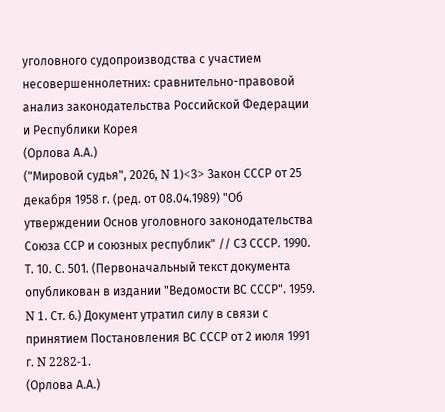уголовного судопроизводства с участием несовершеннолетних: сравнительно-правовой анализ законодательства Российской Федерации и Республики Корея
(Орлова А.А.)
("Мировой судья", 2026, N 1)<3> Закон СССР от 25 декабря 1958 г. (ред. от 08.04.1989) "Об утверждении Основ уголовного законодательства Союза ССР и союзных республик" // СЗ СССР. 1990. Т. 10. С. 501. (Первоначальный текст документа опубликован в издании "Ведомости ВС СССР". 1959. N 1. Ст. 6.) Документ утратил силу в связи с принятием Постановления ВС СССР от 2 июля 1991 г. N 2282-1.
(Орлова А.А.)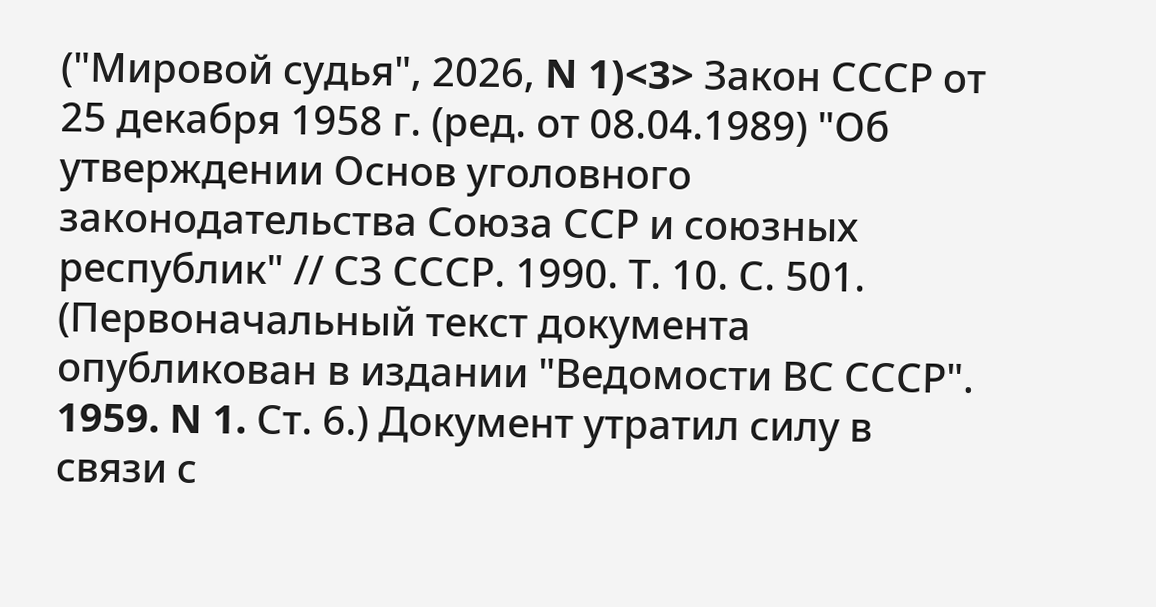("Мировой судья", 2026, N 1)<3> Закон СССР от 25 декабря 1958 г. (ред. от 08.04.1989) "Об утверждении Основ уголовного законодательства Союза ССР и союзных республик" // СЗ СССР. 1990. Т. 10. С. 501. (Первоначальный текст документа опубликован в издании "Ведомости ВС СССР". 1959. N 1. Ст. 6.) Документ утратил силу в связи с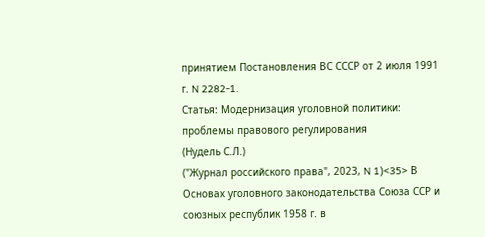принятием Постановления ВС СССР от 2 июля 1991 г. N 2282-1.
Статья: Модернизация уголовной политики: проблемы правового регулирования
(Нудель С.Л.)
("Журнал российского права", 2023, N 1)<35> В Основах уголовного законодательства Союза ССР и союзных республик 1958 г. в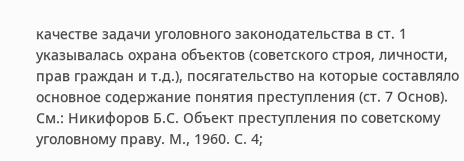качестве задачи уголовного законодательства в ст. 1 указывалась охрана объектов (советского строя, личности, прав граждан и т.д.), посягательство на которые составляло основное содержание понятия преступления (ст. 7 Основ). См.: Никифоров Б.С. Объект преступления по советскому уголовному праву. М., 1960. С. 4;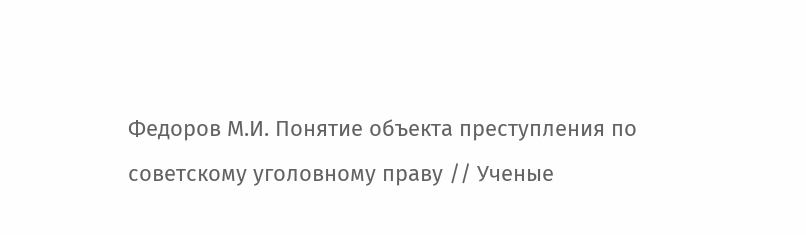Федоров М.И. Понятие объекта преступления по советскому уголовному праву // Ученые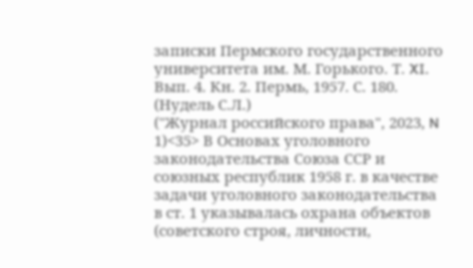записки Пермского государственного университета им. М. Горького. Т. XI. Вып. 4. Кн. 2. Пермь, 1957. С. 180.
(Нудель С.Л.)
("Журнал российского права", 2023, N 1)<35> В Основах уголовного законодательства Союза ССР и союзных республик 1958 г. в качестве задачи уголовного законодательства в ст. 1 указывалась охрана объектов (советского строя, личности,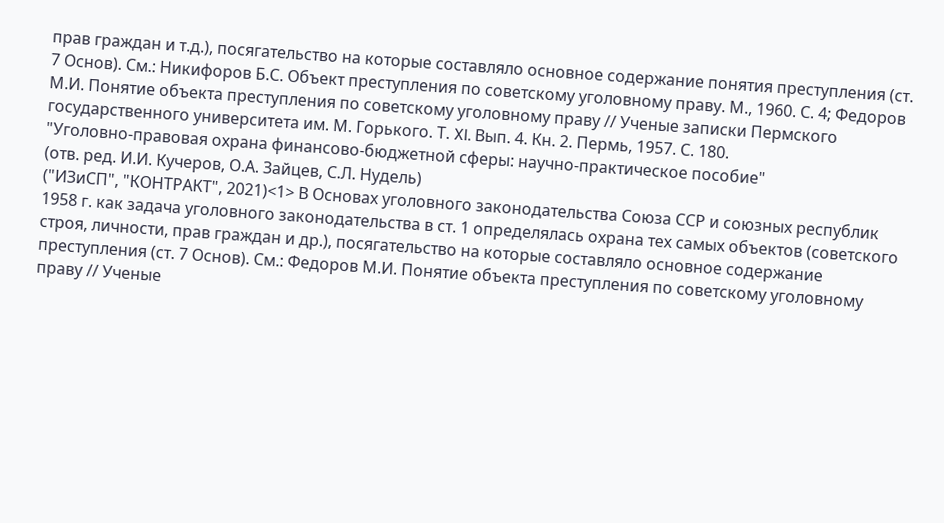прав граждан и т.д.), посягательство на которые составляло основное содержание понятия преступления (ст. 7 Основ). См.: Никифоров Б.С. Объект преступления по советскому уголовному праву. М., 1960. С. 4; Федоров М.И. Понятие объекта преступления по советскому уголовному праву // Ученые записки Пермского государственного университета им. М. Горького. Т. XI. Вып. 4. Кн. 2. Пермь, 1957. С. 180.
"Уголовно-правовая охрана финансово-бюджетной сферы: научно-практическое пособие"
(отв. ред. И.И. Кучеров, О.А. Зайцев, С.Л. Нудель)
("ИЗиСП", "КОНТРАКТ", 2021)<1> В Основах уголовного законодательства Союза ССР и союзных республик 1958 г. как задача уголовного законодательства в ст. 1 определялась охрана тех самых объектов (советского строя, личности, прав граждан и др.), посягательство на которые составляло основное содержание преступления (ст. 7 Основ). См.: Федоров М.И. Понятие объекта преступления по советскому уголовному праву // Ученые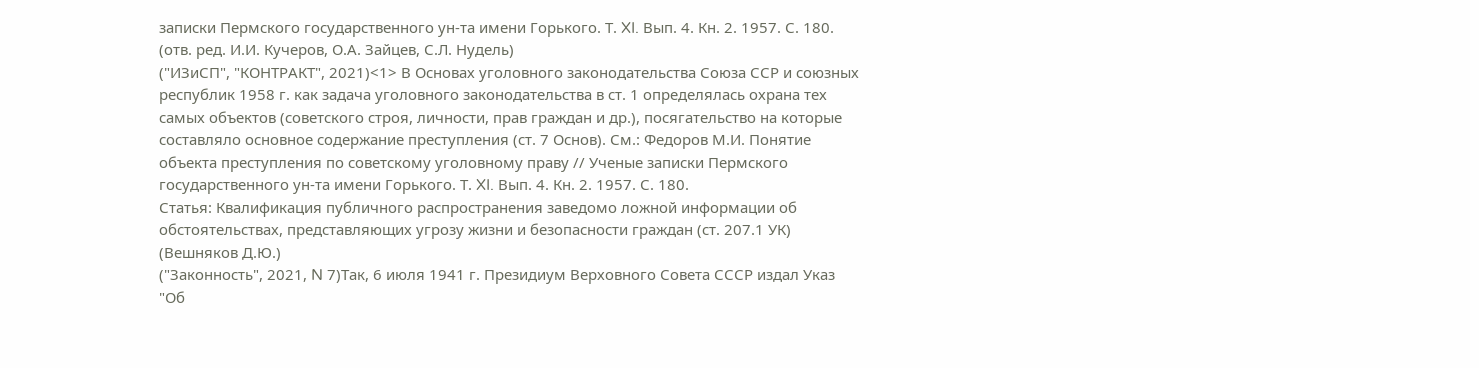записки Пермского государственного ун-та имени Горького. Т. XI. Вып. 4. Кн. 2. 1957. С. 180.
(отв. ред. И.И. Кучеров, О.А. Зайцев, С.Л. Нудель)
("ИЗиСП", "КОНТРАКТ", 2021)<1> В Основах уголовного законодательства Союза ССР и союзных республик 1958 г. как задача уголовного законодательства в ст. 1 определялась охрана тех самых объектов (советского строя, личности, прав граждан и др.), посягательство на которые составляло основное содержание преступления (ст. 7 Основ). См.: Федоров М.И. Понятие объекта преступления по советскому уголовному праву // Ученые записки Пермского государственного ун-та имени Горького. Т. XI. Вып. 4. Кн. 2. 1957. С. 180.
Статья: Квалификация публичного распространения заведомо ложной информации об обстоятельствах, представляющих угрозу жизни и безопасности граждан (ст. 207.1 УК)
(Вешняков Д.Ю.)
("Законность", 2021, N 7)Так, 6 июля 1941 г. Президиум Верховного Совета СССР издал Указ "Об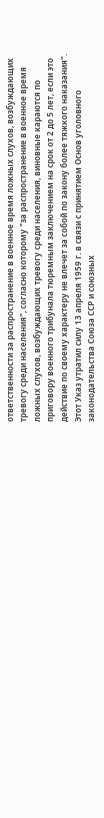ответственности за распространение в военное время ложных слухов, возбуждающих тревогу среди населения", согласно которому "за распространение в военное время ложных слухов, возбуждающих тревогу среди населения, виновные караются по приговору военного трибунала тюремным заключением на срок от 2 до 5 лет, если это действие по своему характеру не влечет за собой по закону более тяжкого наказания". Этот Указ утратил силу 13 апреля 1959 г. в связи с принятием Основ уголовного законодательства Союза ССР и союзных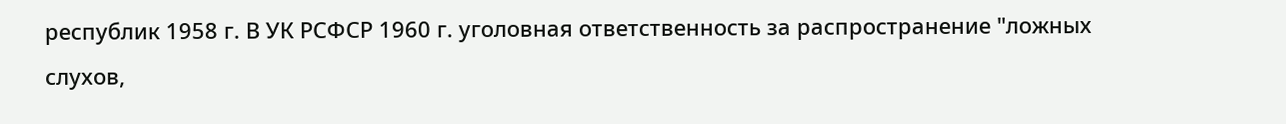республик 1958 г. В УК РСФСР 1960 г. уголовная ответственность за распространение "ложных слухов,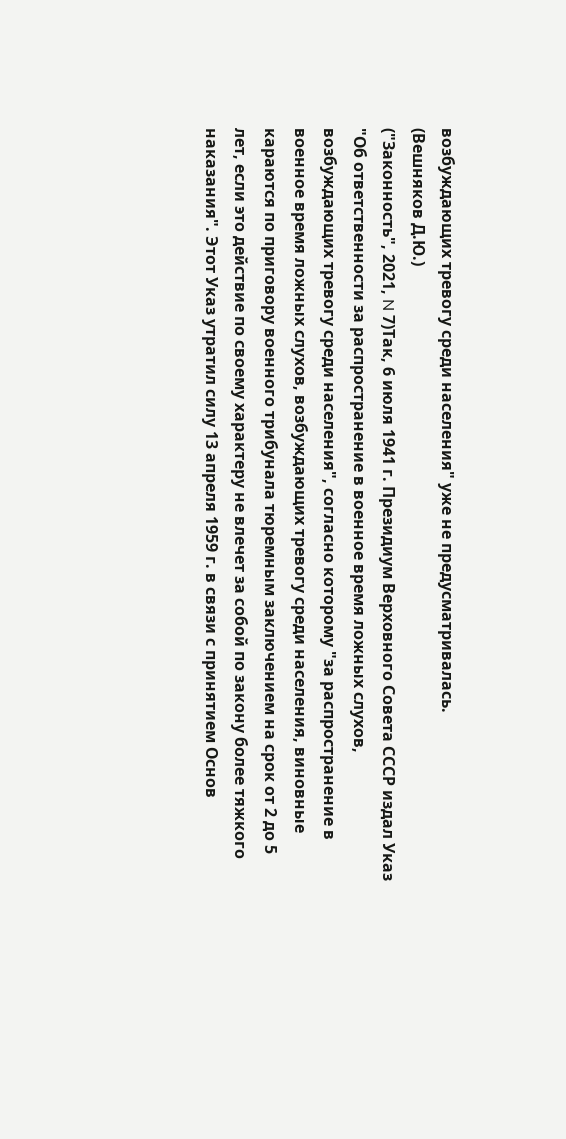возбуждающих тревогу среди населения" уже не предусматривалась.
(Вешняков Д.Ю.)
("Законность", 2021, N 7)Так, 6 июля 1941 г. Президиум Верховного Совета СССР издал Указ "Об ответственности за распространение в военное время ложных слухов, возбуждающих тревогу среди населения", согласно которому "за распространение в военное время ложных слухов, возбуждающих тревогу среди населения, виновные караются по приговору военного трибунала тюремным заключением на срок от 2 до 5 лет, если это действие по своему характеру не влечет за собой по закону более тяжкого наказания". Этот Указ утратил силу 13 апреля 1959 г. в связи с принятием Основ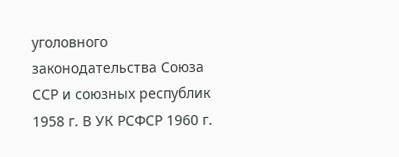уголовного законодательства Союза ССР и союзных республик 1958 г. В УК РСФСР 1960 г.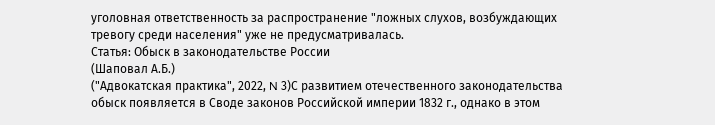уголовная ответственность за распространение "ложных слухов, возбуждающих тревогу среди населения" уже не предусматривалась.
Статья: Обыск в законодательстве России
(Шаповал А.Б.)
("Адвокатская практика", 2022, N 3)С развитием отечественного законодательства обыск появляется в Своде законов Российской империи 1832 г., однако в этом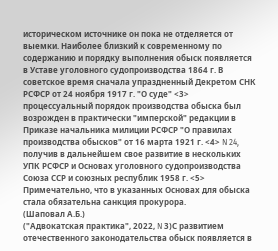историческом источнике он пока не отделяется от выемки. Наиболее близкий к современному по содержанию и порядку выполнения обыск появляется в Уставе уголовного судопроизводства 1864 г. В советское время сначала упраздненный Декретом СНК РСФСР от 24 ноября 1917 г. "О суде" <3> процессуальный порядок производства обыска был возрожден в практически "имперской" редакции в Приказе начальника милиции РСФСР "О правилах производства обысков" от 16 марта 1921 г. <4> N 24, получив в дальнейшем свое развитие в нескольких УПК РСФСР и Основах уголовного судопроизводства Союза ССР и союзных республик 1958 г. <5> Примечательно, что в указанных Основах для обыска стала обязательна санкция прокурора.
(Шаповал А.Б.)
("Адвокатская практика", 2022, N 3)С развитием отечественного законодательства обыск появляется в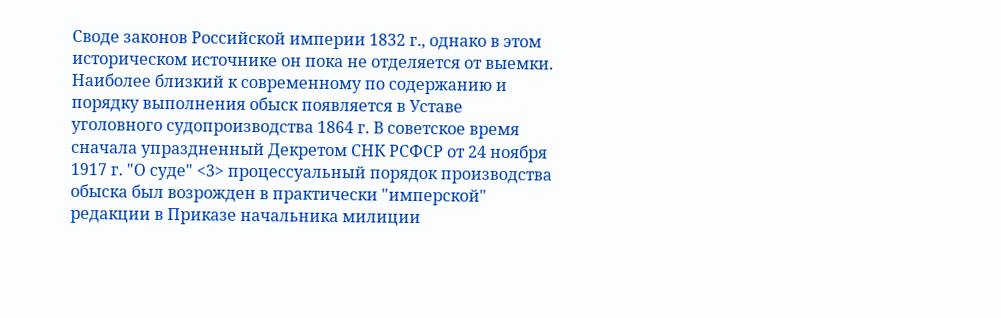Своде законов Российской империи 1832 г., однако в этом историческом источнике он пока не отделяется от выемки. Наиболее близкий к современному по содержанию и порядку выполнения обыск появляется в Уставе уголовного судопроизводства 1864 г. В советское время сначала упраздненный Декретом СНК РСФСР от 24 ноября 1917 г. "О суде" <3> процессуальный порядок производства обыска был возрожден в практически "имперской" редакции в Приказе начальника милиции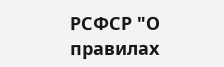РСФСР "О правилах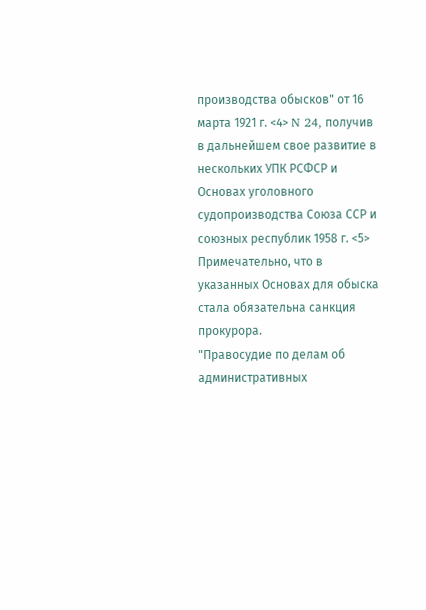производства обысков" от 16 марта 1921 г. <4> N 24, получив в дальнейшем свое развитие в нескольких УПК РСФСР и Основах уголовного судопроизводства Союза ССР и союзных республик 1958 г. <5> Примечательно, что в указанных Основах для обыска стала обязательна санкция прокурора.
"Правосудие по делам об административных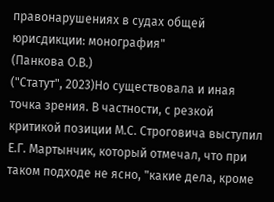правонарушениях в судах общей юрисдикции: монография"
(Панкова О.В.)
("Статут", 2023)Но существовала и иная точка зрения. В частности, с резкой критикой позиции М.С. Строговича выступил Е.Г. Мартынчик, который отмечал, что при таком подходе не ясно, "какие дела, кроме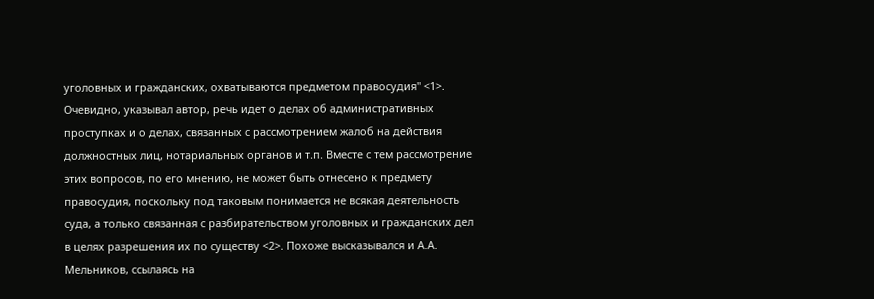уголовных и гражданских, охватываются предметом правосудия" <1>. Очевидно, указывал автор, речь идет о делах об административных проступках и о делах, связанных с рассмотрением жалоб на действия должностных лиц, нотариальных органов и т.п. Вместе с тем рассмотрение этих вопросов, по его мнению, не может быть отнесено к предмету правосудия, поскольку под таковым понимается не всякая деятельность суда, а только связанная с разбирательством уголовных и гражданских дел в целях разрешения их по существу <2>. Похоже высказывался и А.А. Мельников, ссылаясь на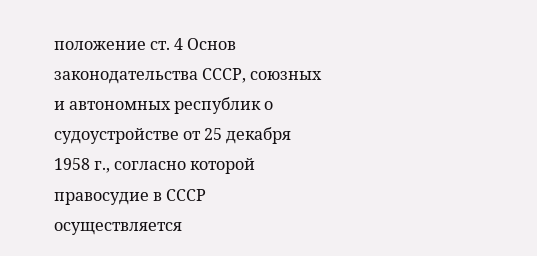положение ст. 4 Основ законодательства СССР, союзных и автономных республик о судоустройстве от 25 декабря 1958 г., согласно которой правосудие в СССР осуществляется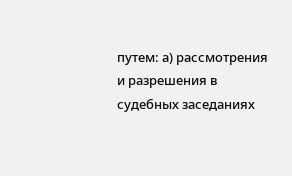путем: а) рассмотрения и разрешения в судебных заседаниях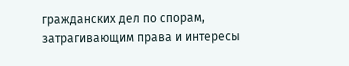гражданских дел по спорам, затрагивающим права и интересы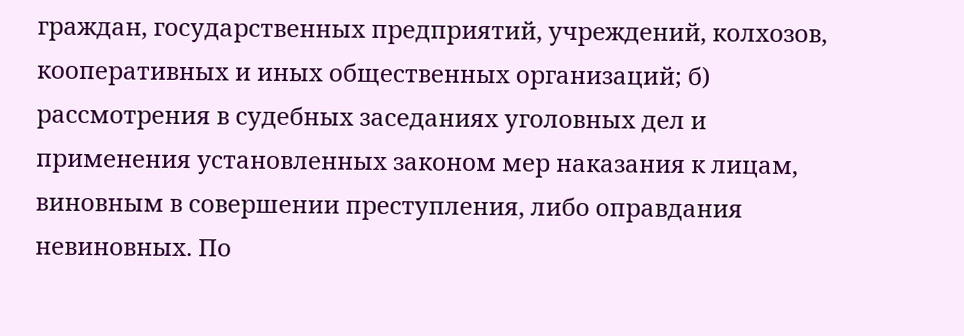граждан, государственных предприятий, учреждений, колхозов, кооперативных и иных общественных организаций; б) рассмотрения в судебных заседаниях уголовных дел и применения установленных законом мер наказания к лицам, виновным в совершении преступления, либо оправдания невиновных. По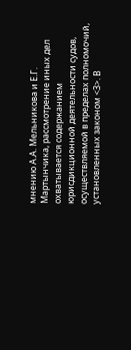мнению А.А. Мельникова и Е.Г. Мартынчика, рассмотрение иных дел охватывается содержанием юрисдикционной деятельности судов, осуществляемой в пределах полномочий, установленных законом <3>. В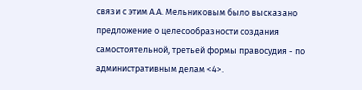связи с этим А.А. Мельниковым было высказано предложение о целесообразности создания самостоятельной, третьей формы правосудия - по административным делам <4>.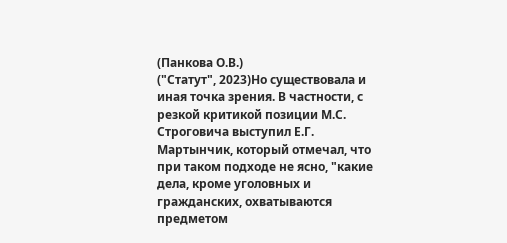(Панкова О.В.)
("Статут", 2023)Но существовала и иная точка зрения. В частности, с резкой критикой позиции М.С. Строговича выступил Е.Г. Мартынчик, который отмечал, что при таком подходе не ясно, "какие дела, кроме уголовных и гражданских, охватываются предметом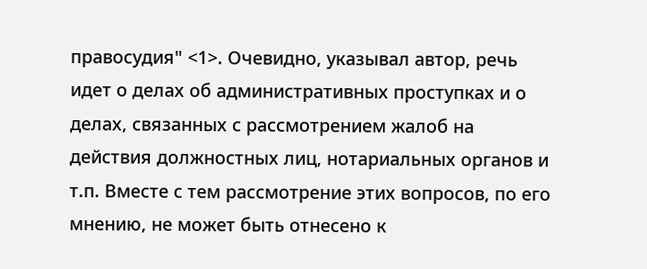правосудия" <1>. Очевидно, указывал автор, речь идет о делах об административных проступках и о делах, связанных с рассмотрением жалоб на действия должностных лиц, нотариальных органов и т.п. Вместе с тем рассмотрение этих вопросов, по его мнению, не может быть отнесено к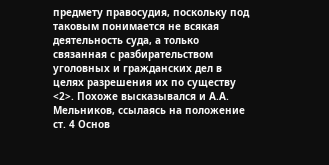предмету правосудия, поскольку под таковым понимается не всякая деятельность суда, а только связанная с разбирательством уголовных и гражданских дел в целях разрешения их по существу <2>. Похоже высказывался и А.А. Мельников, ссылаясь на положение ст. 4 Основ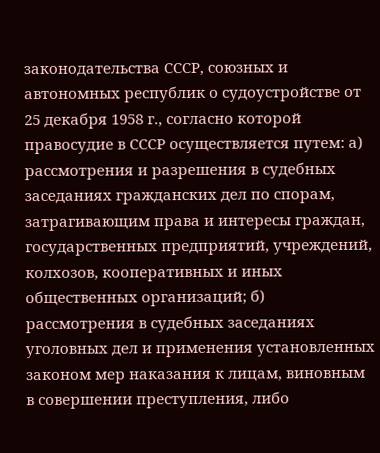законодательства СССР, союзных и автономных республик о судоустройстве от 25 декабря 1958 г., согласно которой правосудие в СССР осуществляется путем: а) рассмотрения и разрешения в судебных заседаниях гражданских дел по спорам, затрагивающим права и интересы граждан, государственных предприятий, учреждений, колхозов, кооперативных и иных общественных организаций; б) рассмотрения в судебных заседаниях уголовных дел и применения установленных законом мер наказания к лицам, виновным в совершении преступления, либо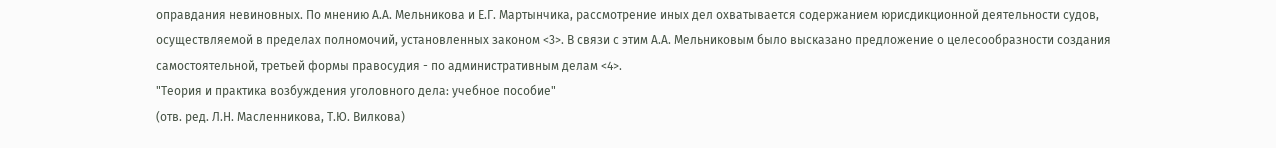оправдания невиновных. По мнению А.А. Мельникова и Е.Г. Мартынчика, рассмотрение иных дел охватывается содержанием юрисдикционной деятельности судов, осуществляемой в пределах полномочий, установленных законом <3>. В связи с этим А.А. Мельниковым было высказано предложение о целесообразности создания самостоятельной, третьей формы правосудия - по административным делам <4>.
"Теория и практика возбуждения уголовного дела: учебное пособие"
(отв. ред. Л.Н. Масленникова, Т.Ю. Вилкова)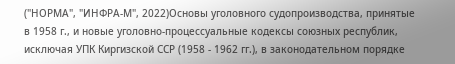("НОРМА", "ИНФРА-М", 2022)Основы уголовного судопроизводства, принятые в 1958 г., и новые уголовно-процессуальные кодексы союзных республик, исключая УПК Киргизской ССР (1958 - 1962 гг.), в законодательном порядке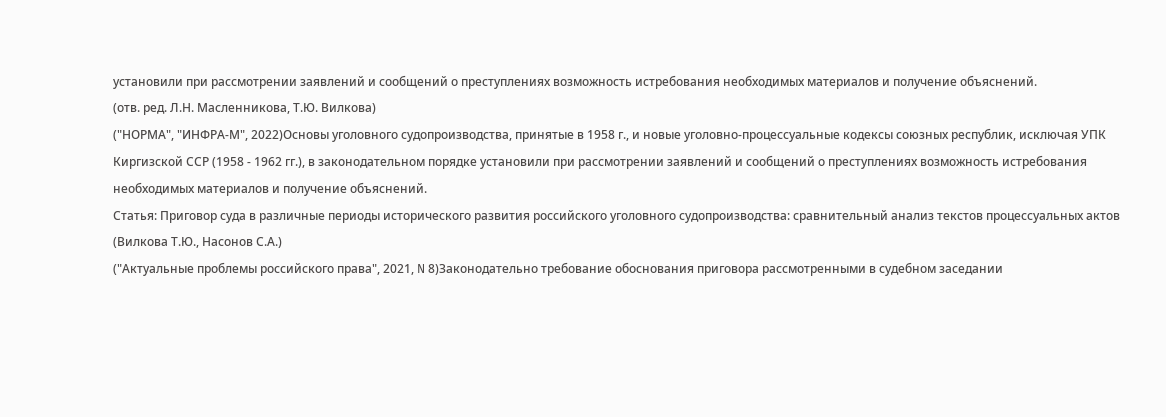установили при рассмотрении заявлений и сообщений о преступлениях возможность истребования необходимых материалов и получение объяснений.
(отв. ред. Л.Н. Масленникова, Т.Ю. Вилкова)
("НОРМА", "ИНФРА-М", 2022)Основы уголовного судопроизводства, принятые в 1958 г., и новые уголовно-процессуальные кодексы союзных республик, исключая УПК Киргизской ССР (1958 - 1962 гг.), в законодательном порядке установили при рассмотрении заявлений и сообщений о преступлениях возможность истребования необходимых материалов и получение объяснений.
Статья: Приговор суда в различные периоды исторического развития российского уголовного судопроизводства: сравнительный анализ текстов процессуальных актов
(Вилкова Т.Ю., Насонов С.А.)
("Актуальные проблемы российского права", 2021, N 8)Законодательно требование обоснования приговора рассмотренными в судебном заседании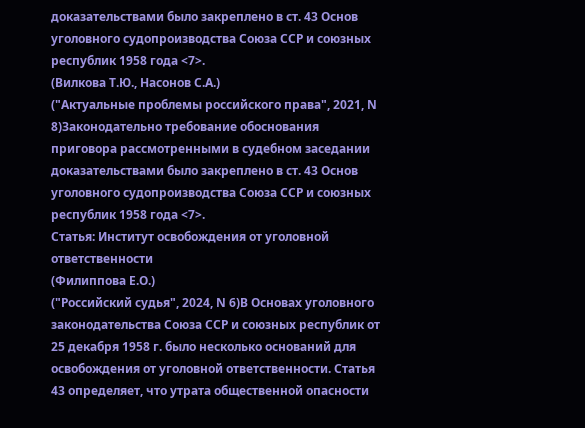доказательствами было закреплено в ст. 43 Основ уголовного судопроизводства Союза ССР и союзных республик 1958 года <7>.
(Вилкова Т.Ю., Насонов С.А.)
("Актуальные проблемы российского права", 2021, N 8)Законодательно требование обоснования приговора рассмотренными в судебном заседании доказательствами было закреплено в ст. 43 Основ уголовного судопроизводства Союза ССР и союзных республик 1958 года <7>.
Статья: Институт освобождения от уголовной ответственности
(Филиппова Е.О.)
("Российский судья", 2024, N 6)В Основах уголовного законодательства Союза ССР и союзных республик от 25 декабря 1958 г. было несколько оснований для освобождения от уголовной ответственности. Статья 43 определяет, что утрата общественной опасности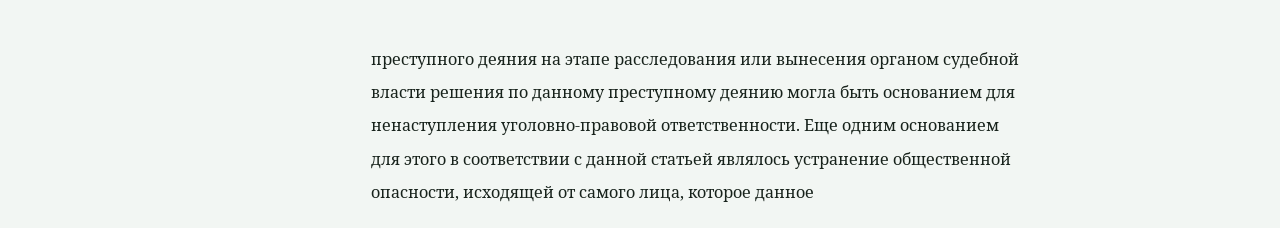преступного деяния на этапе расследования или вынесения органом судебной власти решения по данному преступному деянию могла быть основанием для ненаступления уголовно-правовой ответственности. Еще одним основанием для этого в соответствии с данной статьей являлось устранение общественной опасности, исходящей от самого лица, которое данное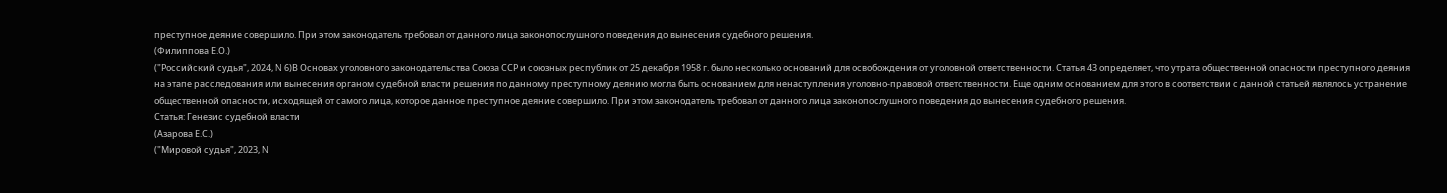преступное деяние совершило. При этом законодатель требовал от данного лица законопослушного поведения до вынесения судебного решения.
(Филиппова Е.О.)
("Российский судья", 2024, N 6)В Основах уголовного законодательства Союза ССР и союзных республик от 25 декабря 1958 г. было несколько оснований для освобождения от уголовной ответственности. Статья 43 определяет, что утрата общественной опасности преступного деяния на этапе расследования или вынесения органом судебной власти решения по данному преступному деянию могла быть основанием для ненаступления уголовно-правовой ответственности. Еще одним основанием для этого в соответствии с данной статьей являлось устранение общественной опасности, исходящей от самого лица, которое данное преступное деяние совершило. При этом законодатель требовал от данного лица законопослушного поведения до вынесения судебного решения.
Статья: Генезис судебной власти
(Азарова Е.С.)
("Мировой судья", 2023, N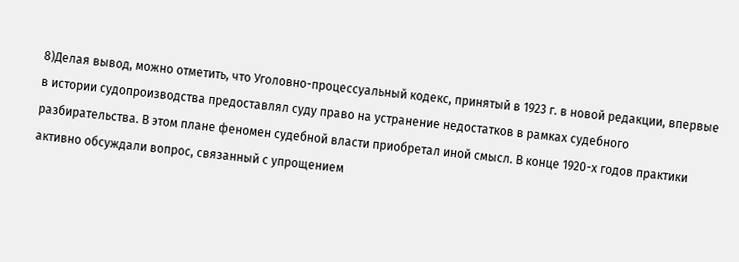8)Делая вывод, можно отметить, что Уголовно-процессуальный кодекс, принятый в 1923 г. в новой редакции, впервые в истории судопроизводства предоставлял суду право на устранение недостатков в рамках судебного разбирательства. В этом плане феномен судебной власти приобретал иной смысл. В конце 1920-х годов практики активно обсуждали вопрос, связанный с упрощением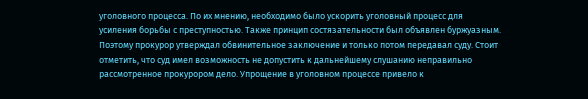уголовного процесса. По их мнению, необходимо было ускорить уголовный процесс для усиления борьбы с преступностью. Также принцип состязательности был объявлен буржуазным. Поэтому прокурор утверждал обвинительное заключение и только потом передавал суду. Стоит отметить, что суд имел возможность не допустить к дальнейшему слушанию неправильно рассмотренное прокурором дело. Упрощение в уголовном процессе привело к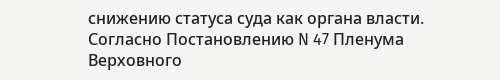снижению статуса суда как органа власти. Согласно Постановлению N 47 Пленума Верховного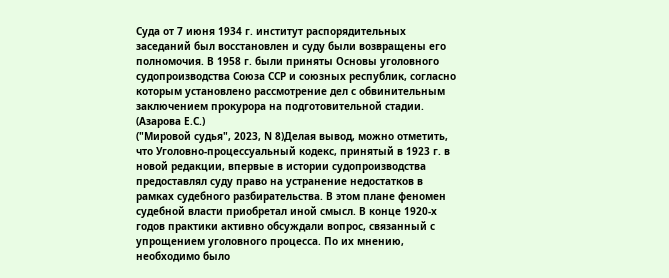Суда от 7 июня 1934 г. институт распорядительных заседаний был восстановлен и суду были возвращены его полномочия. В 1958 г. были приняты Основы уголовного судопроизводства Союза ССР и союзных республик, согласно которым установлено рассмотрение дел с обвинительным заключением прокурора на подготовительной стадии.
(Азарова Е.С.)
("Мировой судья", 2023, N 8)Делая вывод, можно отметить, что Уголовно-процессуальный кодекс, принятый в 1923 г. в новой редакции, впервые в истории судопроизводства предоставлял суду право на устранение недостатков в рамках судебного разбирательства. В этом плане феномен судебной власти приобретал иной смысл. В конце 1920-х годов практики активно обсуждали вопрос, связанный с упрощением уголовного процесса. По их мнению, необходимо было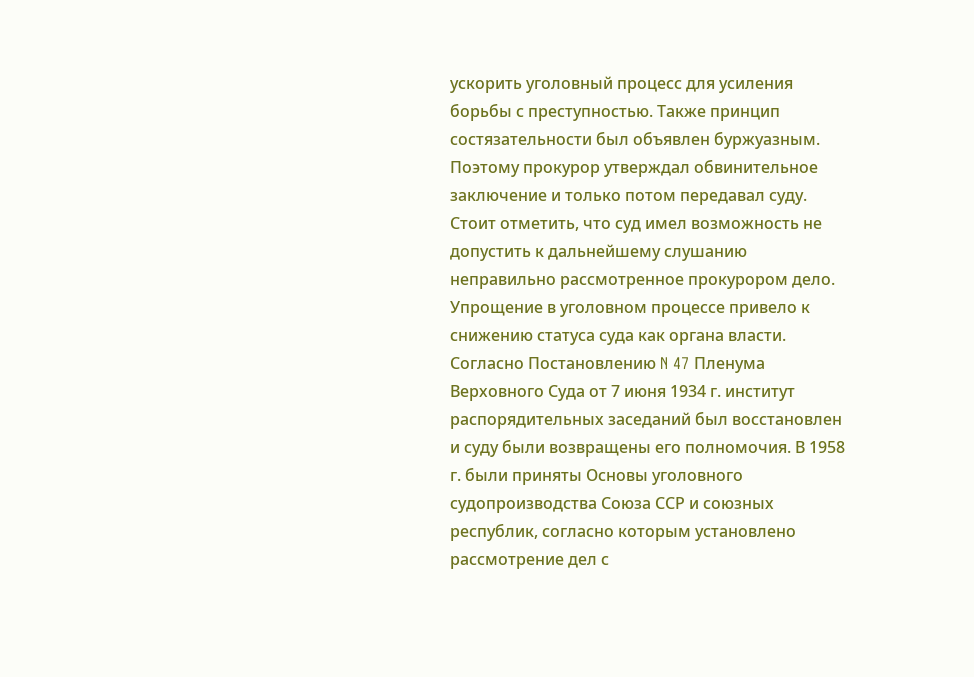ускорить уголовный процесс для усиления борьбы с преступностью. Также принцип состязательности был объявлен буржуазным. Поэтому прокурор утверждал обвинительное заключение и только потом передавал суду. Стоит отметить, что суд имел возможность не допустить к дальнейшему слушанию неправильно рассмотренное прокурором дело. Упрощение в уголовном процессе привело к снижению статуса суда как органа власти. Согласно Постановлению N 47 Пленума Верховного Суда от 7 июня 1934 г. институт распорядительных заседаний был восстановлен и суду были возвращены его полномочия. В 1958 г. были приняты Основы уголовного судопроизводства Союза ССР и союзных республик, согласно которым установлено рассмотрение дел с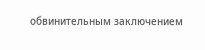обвинительным заключением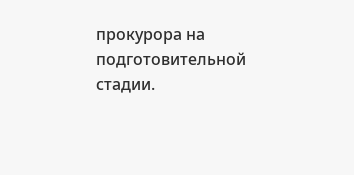прокурора на подготовительной стадии.